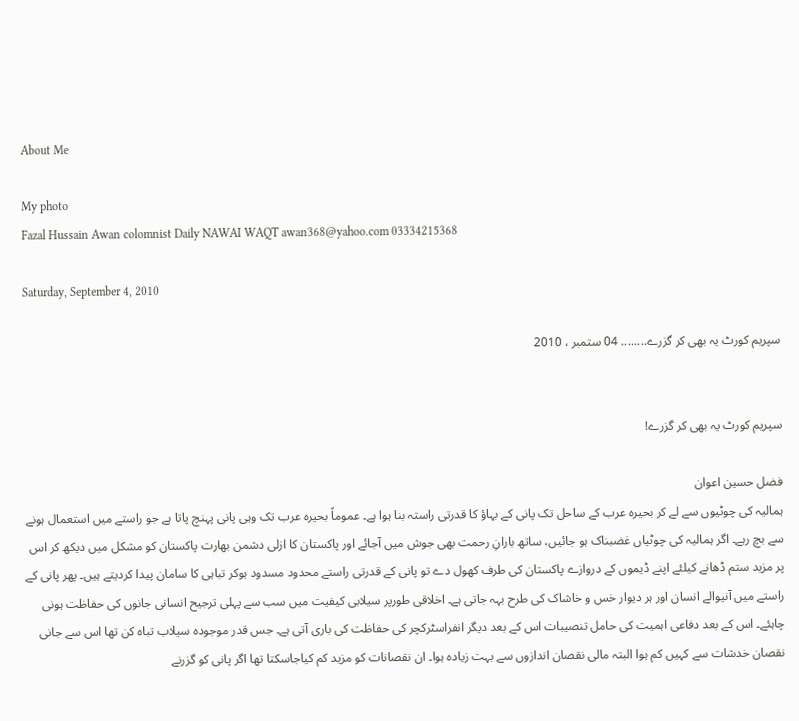About Me

My photo
Fazal Hussain Awan colomnist Daily NAWAI WAQT awan368@yahoo.com 03334215368

Saturday, September 4, 2010

سپریم کورٹ یہ بھی کر گزرے........ 04 ستمبر ، 2010


سپریم کورٹ یہ بھی کر گزرے!

فضل حسین اعوان
ہمالیہ کی چوٹیوں سے لے کر بحیرہ عرب کے ساحل تک پانی کے بہاؤ کا قدرتی راستہ بنا ہوا ہے۔ عموماً بحیرہ عرب تک وہی پانی پہنچ پاتا ہے جو راستے میں استعمال ہونے سے بچ رہے۔ اگر ہمالیہ کی چوٹیاں غضبناک ہو جائیں، ساتھ بارانِ رحمت بھی جوش میں آجائے اور پاکستان کا ازلی دشمن بھارت پاکستان کو مشکل میں دیکھ کر اس پر مزید ستم ڈھانے کیلئے اپنے ڈیموں کے دروازے پاکستان کی طرف کھول دے تو پانی کے قدرتی راستے محدود مسدود ہوکر تباہی کا سامان پیدا کردیتے ہیں۔ پھر پانی کے راستے میں آنیوالے انسان اور ہر دیوار خس و خاشاک کی طرح بہہ جاتی ہے۔ اخلاقی طورپر سیلابی کیفیت میں سب سے پہلی ترجیح انسانی جانوں کی حفاظت ہونی چاہئے۔ اس کے بعد دفاعی اہمیت کی حامل تنصیبات اس کے بعد دیگر انفراسٹرکچر کی حفاظت کی باری آتی ہے۔ جس قدر موجودہ سیلاب تباہ کن تھا اس سے جانی نقصان خدشات سے کہیں کم ہوا البتہ مالی نقصان اندازوں سے بہت زیادہ ہوا۔ ان نقصانات کو مزید کم کیاجاسکتا تھا اگر پانی کو گزرنے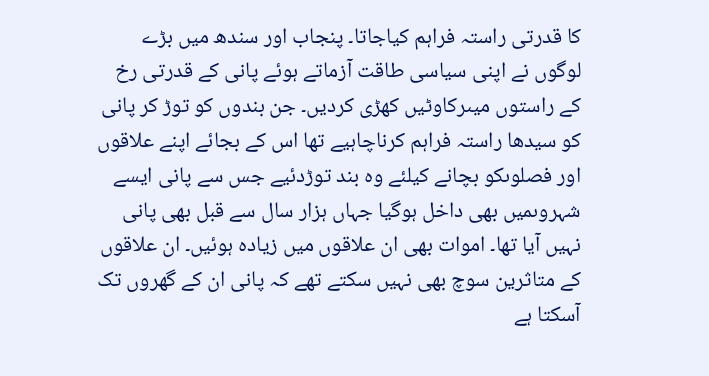کا قدرتی راستہ فراہم کیاجاتا۔ پنجاب اور سندھ میں بڑے لوگوں نے اپنی سیاسی طاقت آزماتے ہوئے پانی کے قدرتی رخ کے راستوں میںرکاوٹیں کھڑی کردیں۔ جن بندوں کو توڑ کر پانی کو سیدھا راستہ فراہم کرناچاہیے تھا اس کے بجائے اپنے علاقوں اور فصلوںکو بچانے کیلئے وہ بند توڑدئیے جس سے پانی ایسے شہروںمیں بھی داخل ہوگیا جہاں ہزار سال سے قبل بھی پانی نہیں آیا تھا۔ اموات بھی ان علاقوں میں زیادہ ہوئیں۔ ان علاقوں کے متاثرین سوچ بھی نہیں سکتے تھے کہ پانی ان کے گھروں تک آسکتا ہے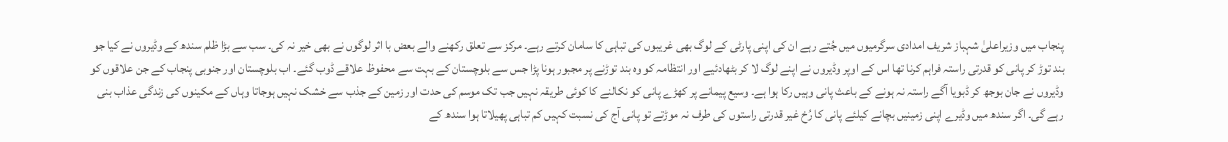پنجاب میں وزیراعلیٰ شہباز شریف امدادی سرگرمیوں میں جُتے رہے ان کی اپنی پارٹی کے لوگ بھی غریبوں کی تباہی کا سامان کرتے رہے۔ مرکز سے تعلق رکھنے والے بعض با اثر لوگوں نے بھی خیر نہ کی۔ سب سے بڑا ظلم سندھ کے وڈیروں نے کیا جو بند توڑ کر پانی کو قدرتی راستہ فراہم کرنا تھا اس کے اوپر وڈیروں نے اپنے لوگ لا کر بٹھادئیے اور انتظامہ کو وہ بند توڑنے پر مجبور ہونا پڑا جس سے بلوچستان کے بہت سے محفوظ علاقے ڈوب گئے۔ اب بلوچستان اور جنوبی پنجاب کے جن علاقوں کو وڈیروں نے جان بوجھ کر ڈبویا آگے راستہ نہ ہونے کے باعث پانی وہیں رکا ہوا ہے۔ وسیع پیمانے پر کھڑے پانی کو نکالنے کا کوئی طریقہ نہیں جب تک موسم کی حدت اور زمین کے جذب سے خشک نہیں ہوجاتا وہاں کے مکینوں کی زندگی عذاب بنی رہے گی۔ اگر سندھ میں وڈیرے اپنی زمینیں بچانے کیلئے پانی کا رُخ غیر قدرتی راستوں کی طرف نہ موڑتے تو پانی آج کی نسبت کہیں کم تباہی پھیلاتا ہوا سندھ کے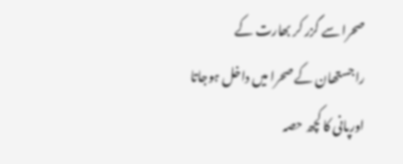صحرا سے گزر کر بھارت کے راجستھان کے صحرا میں داخل ہوجاتا اورپانی کا کچھ حصہ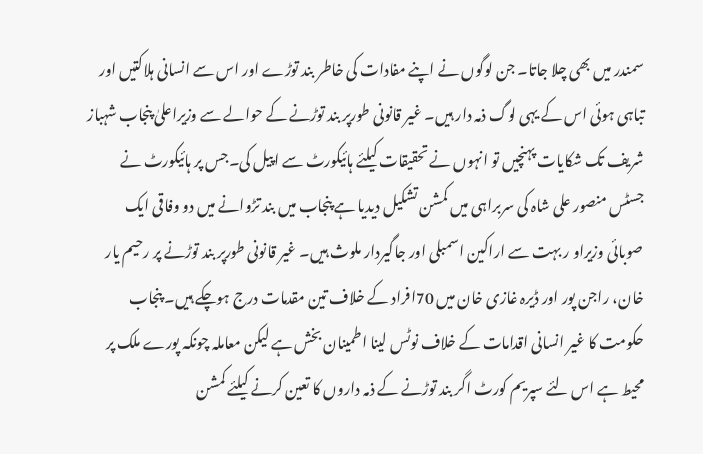سمندر میں بھی چلا جاتا۔ جن لوگوں نے اپنے مفادات کی خاطر بند توڑے اور اس سے انسانی ہلاکتیں اور تباہی ہوئی اس کے یہی لوگ ذمہ دار ہیں۔ غیر قانونی طورپر بند توڑنے کے حوالے سے وزیراعلیٰ پنجاب شہباز شریف تک شکایات پہنچیں تو انہوں نے تحقیقات کیلئے ہائیکورٹ سے اپیل کی۔جس پر ہائیکورٹ نے جسٹس منصور علی شاہ کی سربراہی میں کمشن تشکیل دیدیا ہے پنجاب میں بند تڑوانے میں دو وفاقی ایک صوبائی وزیراو ر بہت سے اراکین اسمبلی اور جاگیردار ملوث ہیں۔ غیر قانونی طورپر بند توڑنے پر رحیم یار خان، راجن پور اور ڈیرہ غازی خان میں 70افراد کے خلاف تین مقدمات درج ہوچکے ہیں۔ پنجاب حکومت کا غیر انسانی اقدامات کے خلاف نوٹس لینا اطمینان بخش ہے لیکن معاملہ چونکہ پورے ملک پر محیط ہے اس لئے سپریم کورٹ اگر بند توڑنے کے ذمہ داروں کا تعین کرنے کیلئے کمشن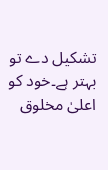تشکیل دے تو بہتر ہے۔خود کو اعلیٰ مخلوق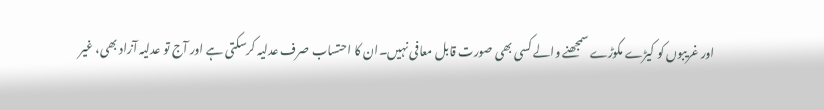اور غریبوں کو کیڑے مکوڑے سمجھنے والے کسی بھی صورت قابل معافی نہیں۔ان کا احتساب صرف عدلیہ کرسکتی ہے اور آج تو عدلیہ آزاد بھی، غیر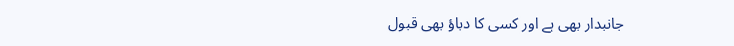جانبدار بھی ہے اور کسی کا دباؤ بھی قبول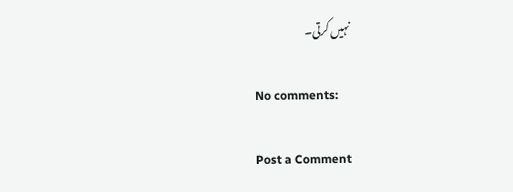نہیں کرتی۔

No comments:

Post a Comment